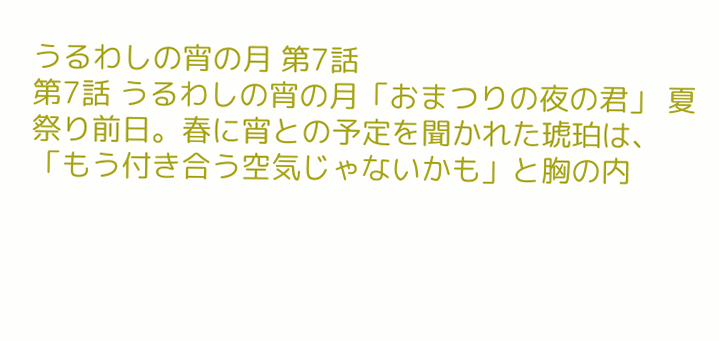うるわしの宵の月 第7話
第7話 うるわしの宵の月「おまつりの夜の君」 夏祭り前日。春に宵との予定を聞かれた琥珀は、「もう付き合う空気じゃないかも」と胸の内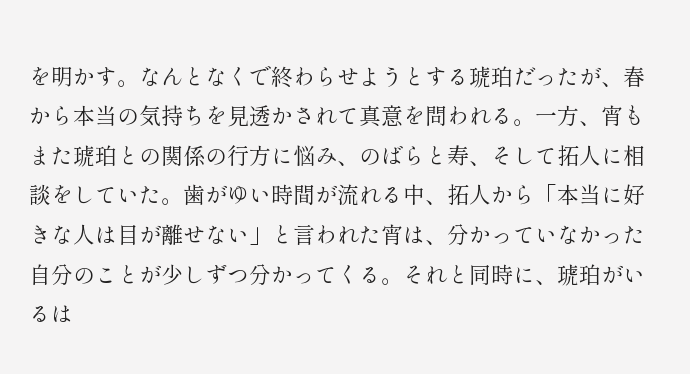を明かす。なんとなくで終わらせようとする琥珀だったが、春から本当の気持ちを見透かされて真意を問われる。一方、宵もまた琥珀との関係の行方に悩み、のばらと寿、そして拓人に相談をしていた。歯がゆい時間が流れる中、拓人から「本当に好きな人は目が離せない」と言われた宵は、分かっていなかった自分のことが少しずつ分かってくる。それと同時に、琥珀がいるは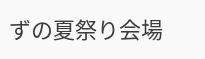ずの夏祭り会場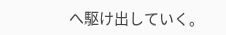へ駆け出していく。